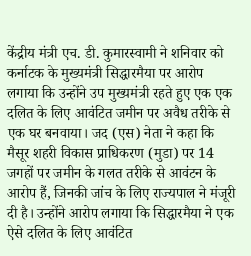केंद्रीय मंत्री एच. डी. कुमारस्वामी ने शनिवार को कर्नाटक के मुख्यमंत्री सिद्धारमैया पर आरोप लगाया कि उन्होंने उप मुख्यमंत्री रहते हुए एक एक दलित के लिए आवंटित जमीन पर अवैध तरीके से एक घर बनवाया। जद (एस) नेता ने कहा कि मैसूर शहरी विकास प्राधिकरण (मुडा) पर 14 जगहों पर जमीन के गलत तरीके से आवंटन के आरोप हैं, जिनकी जांच के लिए राज्यपाल ने मंजूरी दी है। उन्होंने आरोप लगाया कि सिद्धारमैया ने एक ऐसे दलित के लिए आवंटित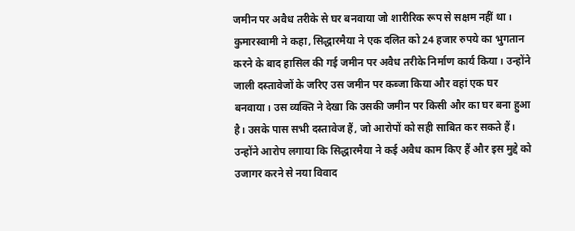जमीन पर अवैध तरीके से घर बनवाया जो शारीरिक रूप से सक्षम नहीं था।
कुमारस्वामी ने कहा, सिद्धारमैया ने एक दलित को 24 हजार रुपये का भुगतान करने के बाद हासिल की गई जमीन पर अवैध तरीके निर्माण कार्य किया। उन्होंने जाली दस्तावेजों के जरिए उस जमीन पर कब्जा किया और वहां एक घर बनवाया। उस व्यक्ति ने देखा कि उसकी जमीन पर किसी और का घर बना हुआ है। उसके पास सभी दस्तावेज हैं, जो आरोपों को सही साबित कर सकते हैं।
उन्होंने आरोप लगाया कि सिद्धारमैया ने कई अवैध काम किए हैं और इस मुद्दे को उजागर करने से नया विवाद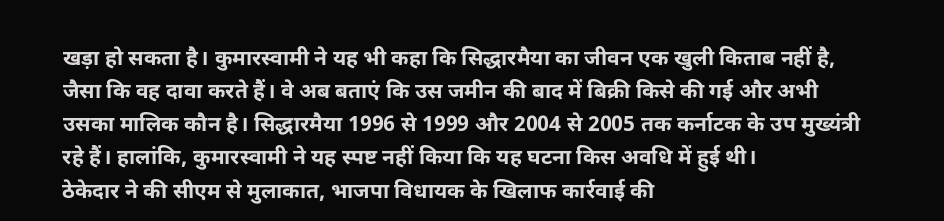खड़ा हो सकता है। कुमारस्वामी ने यह भी कहा कि सिद्धारमैया का जीवन एक खुली किताब नहीं है, जैसा कि वह दावा करते हैं। वे अब बताएं कि उस जमीन की बाद में बिक्री किसे की गई और अभी उसका मालिक कौन है। सिद्धारमैया 1996 से 1999 और 2004 से 2005 तक कर्नाटक के उप मुख्यंत्री रहे हैं। हालांकि, कुमारस्वामी ने यह स्पष्ट नहीं किया कि यह घटना किस अवधि में हुई थी।
ठेकेदार ने की सीएम से मुलाकात, भाजपा विधायक के खिलाफ कार्रवाई की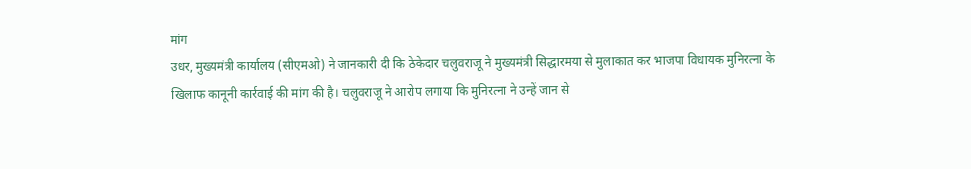मांग
उधर, मुख्यमंत्री कार्यालय (सीएमओ) ने जानकारी दी कि ठेकेदार चलुवराजू ने मुख्यमंत्री सिद्धारमया से मुलाकात कर भाजपा विधायक मुनिरत्ना के खिलाफ कानूनी कार्रवाई की मांग की है। चलुवराजू ने आरोप लगाया कि मुनिरत्ना ने उन्हें जान से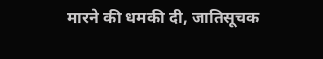मारने की धमकी दी, जातिसूचक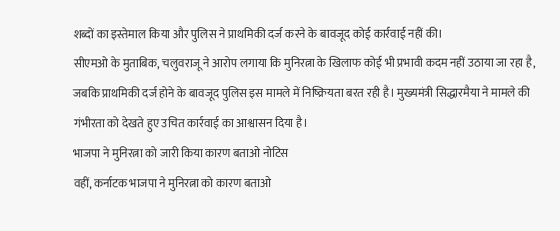शब्दों का इस्तेमाल किया और पुलिस ने प्राथमिकी दर्ज करने के बावजूद कोई कार्रवाई नहीं की।
सीएमओ के मुताबिक, चलुवराजू ने आरोप लगाया कि मुनिरत्ना के खिलाफ कोई भी प्रभावी कदम नहीं उठाया जा रहा है, जबकि प्राथमिकी दर्ज होने के बावजूद पुलिस इस मामले में निष्क्रियता बरत रही है। मुख्यमंत्री सिद्धारमैया ने मामले की गंभीरता को देखते हुए उचित कार्रवाई का आश्वासन दिया है।
भाजपा ने मुनिरत्ना को जारी किया कारण बताओ नोटिस
वहीं, कर्नाटक भाजपा ने मुनिरत्ना को कारण बताओ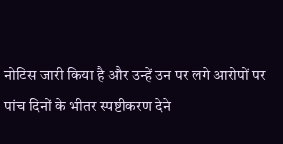नोटिस जारी किया है और उन्हें उन पर लगे आरोपों पर पांच दिनों के भीतर स्पष्टीकरण देने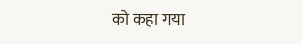को कहा गया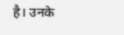है। उनके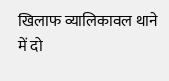खिलाफ व्यालिकावल थाने में दो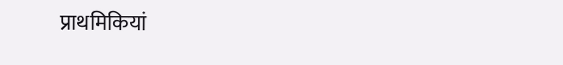प्राथमिकियां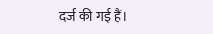दर्ज की गई हैं।